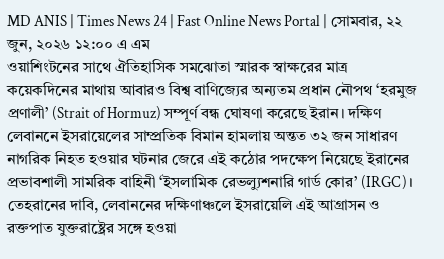MD ANIS | Times News 24 | Fast Online News Portal | সোমবার, ২২ জুন, ২০২৬ ১২:০০ এ এম
ওয়াশিংটনের সাথে ঐতিহাসিক সমঝোতা স্মারক স্বাক্ষরের মাত্র কয়েকদিনের মাথায় আবারও বিশ্ব বাণিজ্যের অন্যতম প্রধান নৌপথ ‘হরমুজ প্রণালী’ (Strait of Hormuz) সম্পূর্ণ বন্ধ ঘোষণা করেছে ইরান। দক্ষিণ লেবাননে ইসরায়েলের সাম্প্রতিক বিমান হামলায় অন্তত ৩২ জন সাধারণ নাগরিক নিহত হওয়ার ঘটনার জেরে এই কঠোর পদক্ষেপ নিয়েছে ইরানের প্রভাবশালী সামরিক বাহিনী ‘ইসলামিক রেভল্যুশনারি গার্ড কোর’ (IRGC)। তেহরানের দাবি, লেবাননের দক্ষিণাঞ্চলে ইসরায়েলি এই আগ্রাসন ও রক্তপাত যুক্তরাষ্ট্রের সঙ্গে হওয়া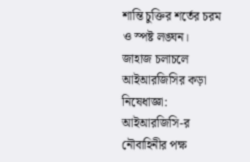শান্তি চুক্তির শর্তের চরম ও স্পষ্ট লঙ্ঘন।
জাহাজ চলাচলে আইআরজিসির কড়া নিষেধাজ্ঞা: আইআরজিসি-র নৌবাহিনীর পক্ষ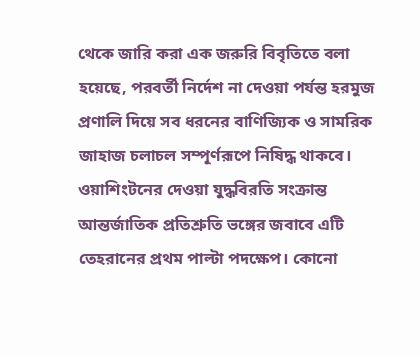থেকে জারি করা এক জরুরি বিবৃতিতে বলা হয়েছে, পরবর্তী নির্দেশ না দেওয়া পর্যন্ত হরমুজ প্রণালি দিয়ে সব ধরনের বাণিজ্যিক ও সামরিক জাহাজ চলাচল সম্পূর্ণরূপে নিষিদ্ধ থাকবে। ওয়াশিংটনের দেওয়া যুদ্ধবিরতি সংক্রান্ত আন্তর্জাতিক প্রতিশ্রুতি ভঙ্গের জবাবে এটি তেহরানের প্রথম পাল্টা পদক্ষেপ। কোনো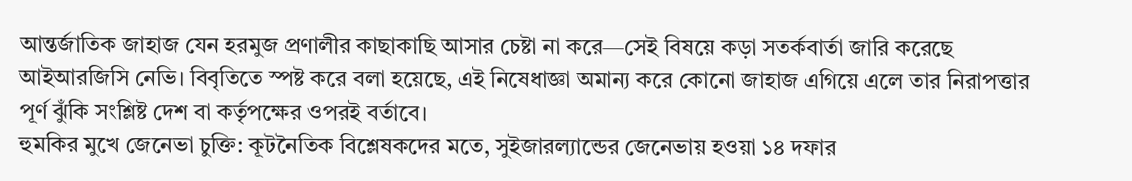আন্তর্জাতিক জাহাজ যেন হরমুজ প্রণালীর কাছাকাছি আসার চেষ্টা না করে—সেই বিষয়ে কড়া সতর্কবার্তা জারি করেছে আইআরজিসি নেভি। বিবৃতিতে স্পষ্ট করে বলা হয়েছে, এই নিষেধাজ্ঞা অমান্য করে কোনো জাহাজ এগিয়ে এলে তার নিরাপত্তার পূর্ণ ঝুঁকি সংশ্লিষ্ট দেশ বা কর্তৃপক্ষের ওপরই বর্তাবে।
হুমকির মুখে জেনেভা চুক্তি: কূটনৈতিক বিশ্লেষকদের মতে, সুইজারল্যান্ডের জেনেভায় হওয়া ১৪ দফার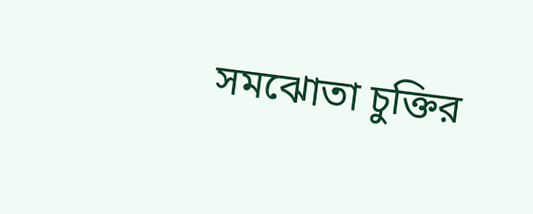সমঝোতা চুক্তির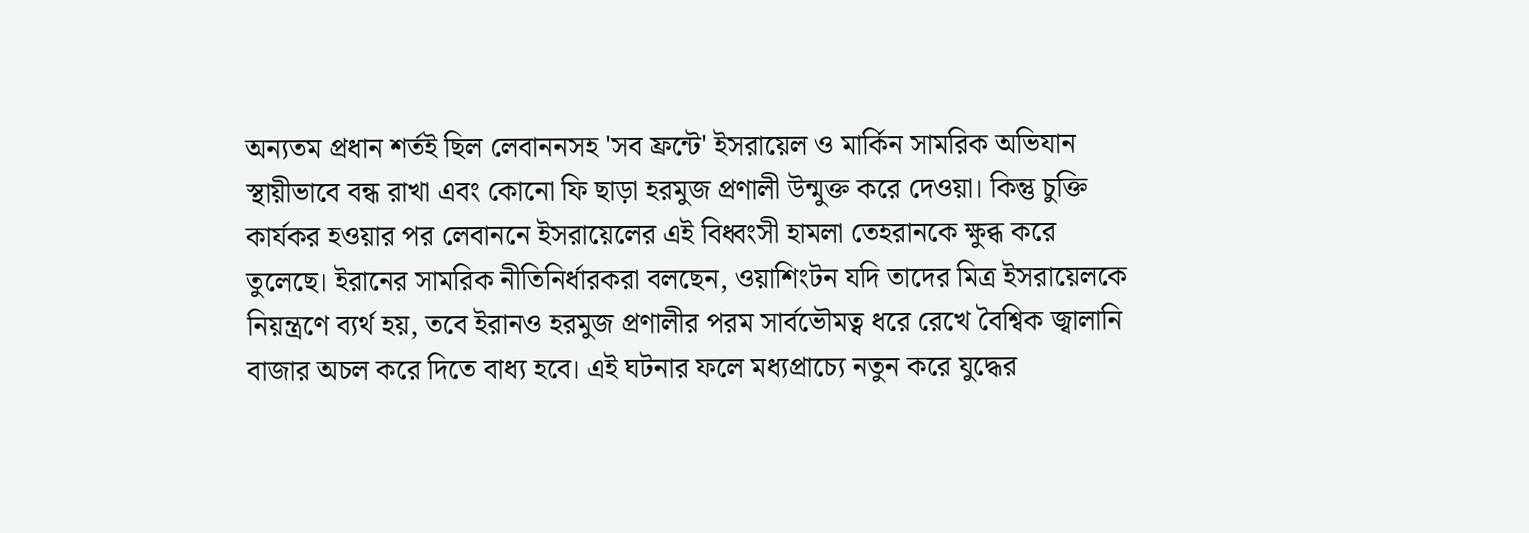অন্যতম প্রধান শর্তই ছিল লেবাননসহ 'সব ফ্রন্টে' ইসরায়েল ও মার্কিন সামরিক অভিযান স্থায়ীভাবে বন্ধ রাখা এবং কোনো ফি ছাড়া হরমুজ প্রণালী উন্মুক্ত করে দেওয়া। কিন্তু চুক্তি কার্যকর হওয়ার পর লেবাননে ইসরায়েলের এই বিধ্বংসী হামলা তেহরানকে ক্ষুব্ধ করে তুলেছে। ইরানের সামরিক নীতিনির্ধারকরা বলছেন, ওয়াশিংটন যদি তাদের মিত্র ইসরায়েলকে নিয়ন্ত্রণে ব্যর্থ হয়, তবে ইরানও হরমুজ প্রণালীর পরম সার্বভৌমত্ব ধরে রেখে বৈশ্বিক জ্বালানি বাজার অচল করে দিতে বাধ্য হবে। এই ঘটনার ফলে মধ্যপ্রাচ্যে নতুন করে যুদ্ধের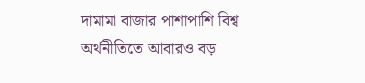দামামা বাজার পাশাপাশি বিশ্ব অর্থনীতিতে আবারও বড়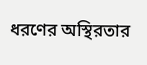ধরণের অস্থিরতার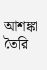আশঙ্কা তৈরি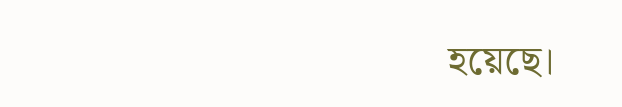হয়েছে।